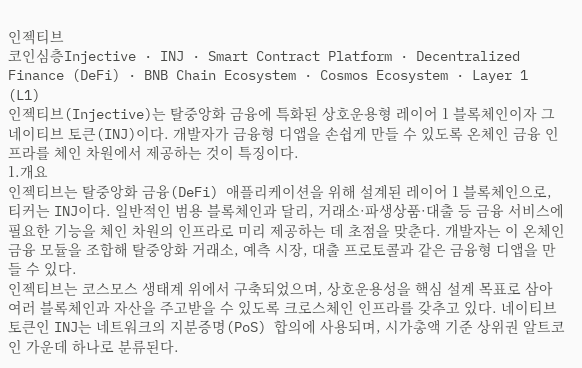인젝티브
코인심층Injective · INJ · Smart Contract Platform · Decentralized Finance (DeFi) · BNB Chain Ecosystem · Cosmos Ecosystem · Layer 1 (L1)
인젝티브(Injective)는 탈중앙화 금융에 특화된 상호운용형 레이어 1 블록체인이자 그 네이티브 토큰(INJ)이다. 개발자가 금융형 디앱을 손쉽게 만들 수 있도록 온체인 금융 인프라를 체인 차원에서 제공하는 것이 특징이다.
1.개요
인젝티브는 탈중앙화 금융(DeFi) 애플리케이션을 위해 설계된 레이어 1 블록체인으로, 티커는 INJ이다. 일반적인 범용 블록체인과 달리, 거래소·파생상품·대출 등 금융 서비스에 필요한 기능을 체인 차원의 인프라로 미리 제공하는 데 초점을 맞춘다. 개발자는 이 온체인 금융 모듈을 조합해 탈중앙화 거래소, 예측 시장, 대출 프로토콜과 같은 금융형 디앱을 만들 수 있다.
인젝티브는 코스모스 생태계 위에서 구축되었으며, 상호운용성을 핵심 설계 목표로 삼아 여러 블록체인과 자산을 주고받을 수 있도록 크로스체인 인프라를 갖추고 있다. 네이티브 토큰인 INJ는 네트워크의 지분증명(PoS) 합의에 사용되며, 시가총액 기준 상위권 알트코인 가운데 하나로 분류된다.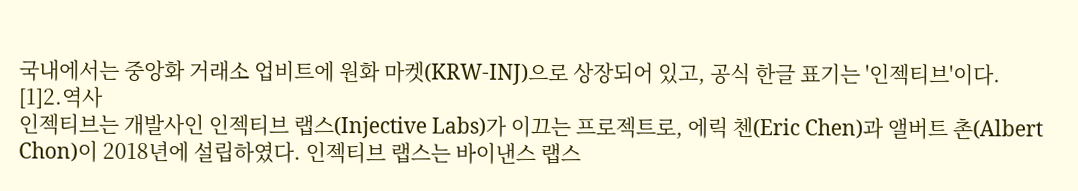국내에서는 중앙화 거래소 업비트에 원화 마켓(KRW-INJ)으로 상장되어 있고, 공식 한글 표기는 '인젝티브'이다.
[1]2.역사
인젝티브는 개발사인 인젝티브 랩스(Injective Labs)가 이끄는 프로젝트로, 에릭 첸(Eric Chen)과 앨버트 촌(Albert Chon)이 2018년에 설립하였다. 인젝티브 랩스는 바이낸스 랩스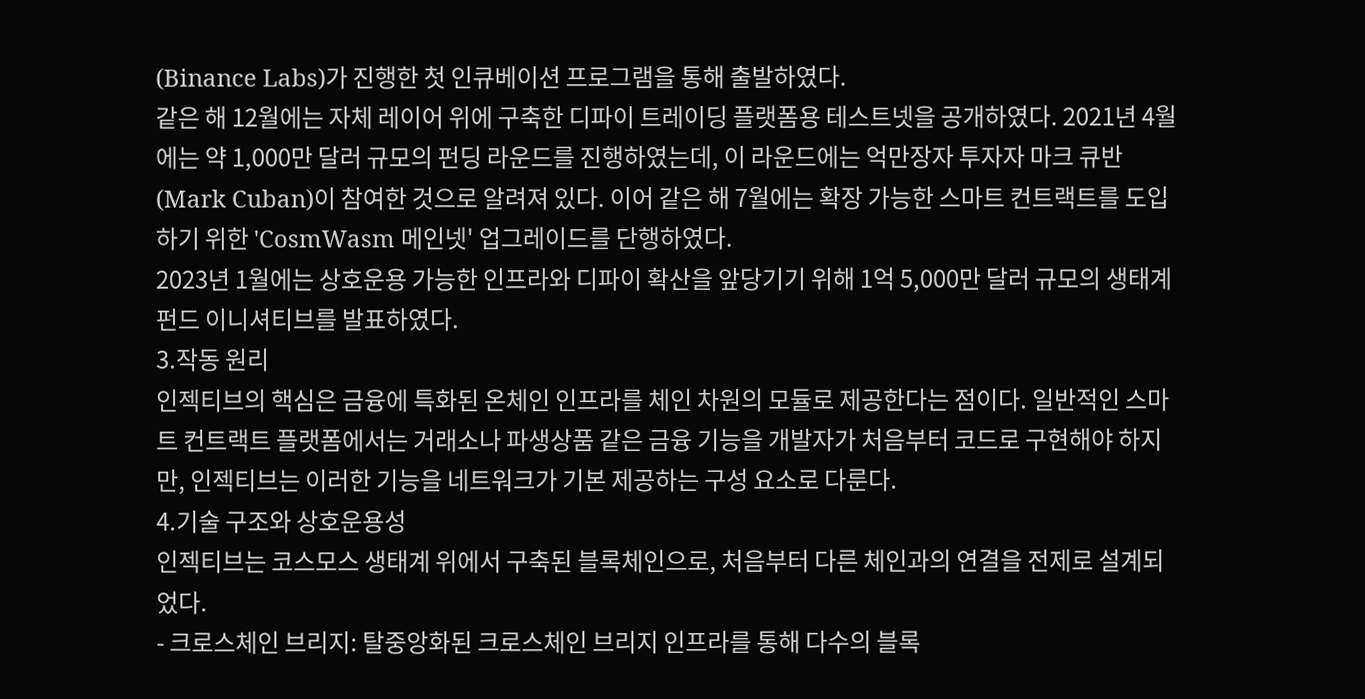(Binance Labs)가 진행한 첫 인큐베이션 프로그램을 통해 출발하였다.
같은 해 12월에는 자체 레이어 위에 구축한 디파이 트레이딩 플랫폼용 테스트넷을 공개하였다. 2021년 4월에는 약 1,000만 달러 규모의 펀딩 라운드를 진행하였는데, 이 라운드에는 억만장자 투자자 마크 큐반(Mark Cuban)이 참여한 것으로 알려져 있다. 이어 같은 해 7월에는 확장 가능한 스마트 컨트랙트를 도입하기 위한 'CosmWasm 메인넷' 업그레이드를 단행하였다.
2023년 1월에는 상호운용 가능한 인프라와 디파이 확산을 앞당기기 위해 1억 5,000만 달러 규모의 생태계 펀드 이니셔티브를 발표하였다.
3.작동 원리
인젝티브의 핵심은 금융에 특화된 온체인 인프라를 체인 차원의 모듈로 제공한다는 점이다. 일반적인 스마트 컨트랙트 플랫폼에서는 거래소나 파생상품 같은 금융 기능을 개발자가 처음부터 코드로 구현해야 하지만, 인젝티브는 이러한 기능을 네트워크가 기본 제공하는 구성 요소로 다룬다.
4.기술 구조와 상호운용성
인젝티브는 코스모스 생태계 위에서 구축된 블록체인으로, 처음부터 다른 체인과의 연결을 전제로 설계되었다.
- 크로스체인 브리지: 탈중앙화된 크로스체인 브리지 인프라를 통해 다수의 블록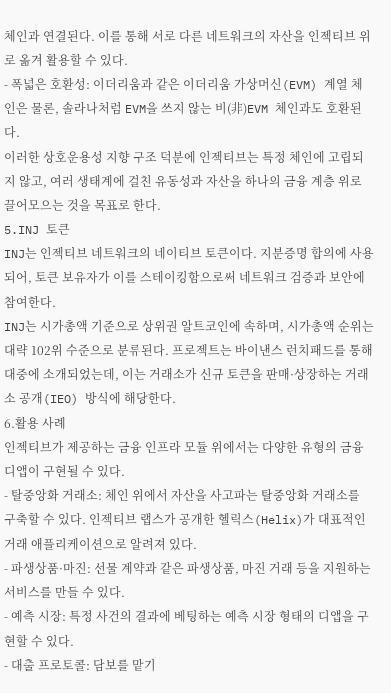체인과 연결된다. 이를 통해 서로 다른 네트워크의 자산을 인젝티브 위로 옮겨 활용할 수 있다.
- 폭넓은 호환성: 이더리움과 같은 이더리움 가상머신(EVM) 계열 체인은 물론, 솔라나처럼 EVM을 쓰지 않는 비(非)EVM 체인과도 호환된다.
이러한 상호운용성 지향 구조 덕분에 인젝티브는 특정 체인에 고립되지 않고, 여러 생태계에 걸친 유동성과 자산을 하나의 금융 계층 위로 끌어모으는 것을 목표로 한다.
5.INJ 토큰
INJ는 인젝티브 네트워크의 네이티브 토큰이다. 지분증명 합의에 사용되어, 토큰 보유자가 이를 스테이킹함으로써 네트워크 검증과 보안에 참여한다.
INJ는 시가총액 기준으로 상위권 알트코인에 속하며, 시가총액 순위는 대략 102위 수준으로 분류된다. 프로젝트는 바이낸스 런치패드를 통해 대중에 소개되었는데, 이는 거래소가 신규 토큰을 판매·상장하는 거래소 공개(IEO) 방식에 해당한다.
6.활용 사례
인젝티브가 제공하는 금융 인프라 모듈 위에서는 다양한 유형의 금융 디앱이 구현될 수 있다.
- 탈중앙화 거래소: 체인 위에서 자산을 사고파는 탈중앙화 거래소를 구축할 수 있다. 인젝티브 랩스가 공개한 헬릭스(Helix)가 대표적인 거래 애플리케이션으로 알려져 있다.
- 파생상품·마진: 선물 계약과 같은 파생상품, 마진 거래 등을 지원하는 서비스를 만들 수 있다.
- 예측 시장: 특정 사건의 결과에 베팅하는 예측 시장 형태의 디앱을 구현할 수 있다.
- 대출 프로토콜: 담보를 맡기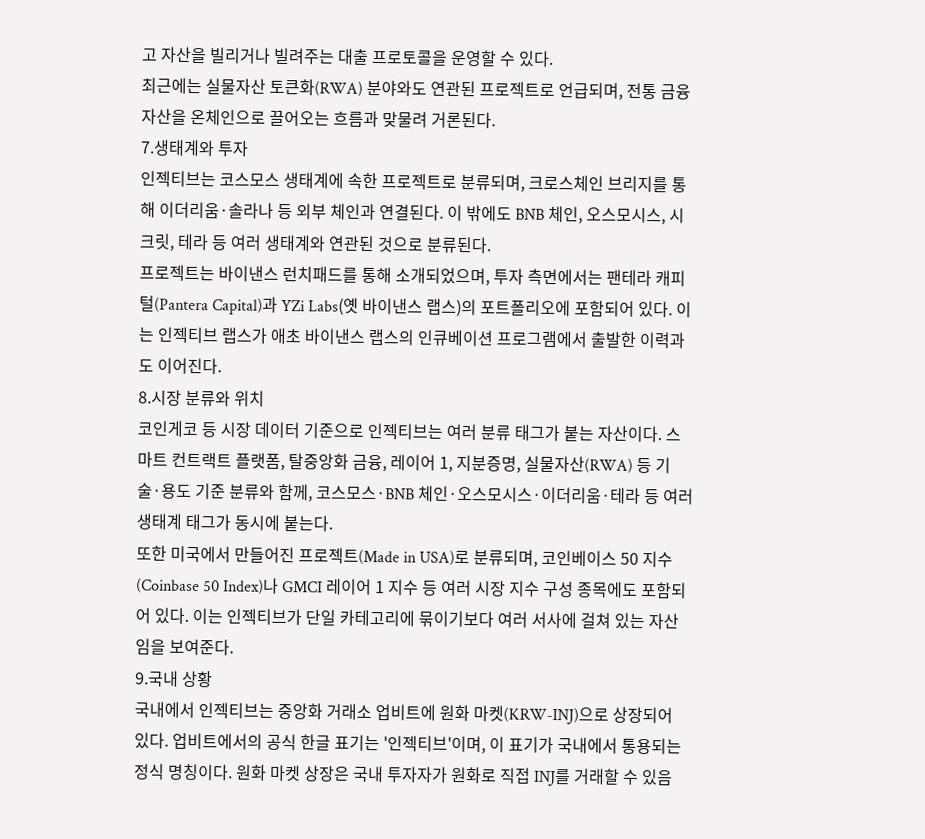고 자산을 빌리거나 빌려주는 대출 프로토콜을 운영할 수 있다.
최근에는 실물자산 토큰화(RWA) 분야와도 연관된 프로젝트로 언급되며, 전통 금융 자산을 온체인으로 끌어오는 흐름과 맞물려 거론된다.
7.생태계와 투자
인젝티브는 코스모스 생태계에 속한 프로젝트로 분류되며, 크로스체인 브리지를 통해 이더리움·솔라나 등 외부 체인과 연결된다. 이 밖에도 BNB 체인, 오스모시스, 시크릿, 테라 등 여러 생태계와 연관된 것으로 분류된다.
프로젝트는 바이낸스 런치패드를 통해 소개되었으며, 투자 측면에서는 팬테라 캐피털(Pantera Capital)과 YZi Labs(옛 바이낸스 랩스)의 포트폴리오에 포함되어 있다. 이는 인젝티브 랩스가 애초 바이낸스 랩스의 인큐베이션 프로그램에서 출발한 이력과도 이어진다.
8.시장 분류와 위치
코인게코 등 시장 데이터 기준으로 인젝티브는 여러 분류 태그가 붙는 자산이다. 스마트 컨트랙트 플랫폼, 탈중앙화 금융, 레이어 1, 지분증명, 실물자산(RWA) 등 기술·용도 기준 분류와 함께, 코스모스·BNB 체인·오스모시스·이더리움·테라 등 여러 생태계 태그가 동시에 붙는다.
또한 미국에서 만들어진 프로젝트(Made in USA)로 분류되며, 코인베이스 50 지수(Coinbase 50 Index)나 GMCI 레이어 1 지수 등 여러 시장 지수 구성 종목에도 포함되어 있다. 이는 인젝티브가 단일 카테고리에 묶이기보다 여러 서사에 걸쳐 있는 자산임을 보여준다.
9.국내 상황
국내에서 인젝티브는 중앙화 거래소 업비트에 원화 마켓(KRW-INJ)으로 상장되어 있다. 업비트에서의 공식 한글 표기는 '인젝티브'이며, 이 표기가 국내에서 통용되는 정식 명칭이다. 원화 마켓 상장은 국내 투자자가 원화로 직접 INJ를 거래할 수 있음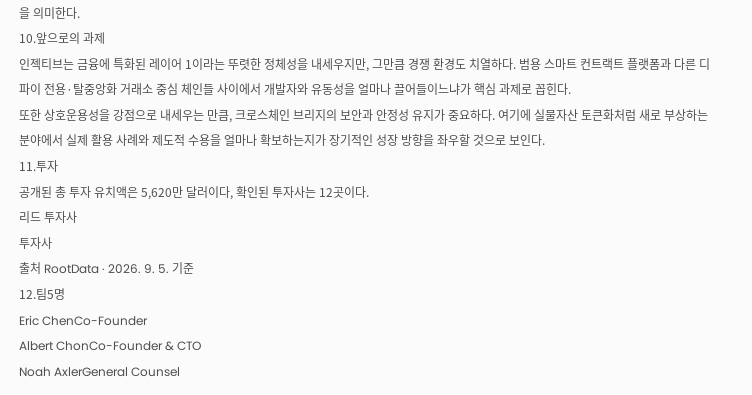을 의미한다.
10.앞으로의 과제
인젝티브는 금융에 특화된 레이어 1이라는 뚜렷한 정체성을 내세우지만, 그만큼 경쟁 환경도 치열하다. 범용 스마트 컨트랙트 플랫폼과 다른 디파이 전용·탈중앙화 거래소 중심 체인들 사이에서 개발자와 유동성을 얼마나 끌어들이느냐가 핵심 과제로 꼽힌다.
또한 상호운용성을 강점으로 내세우는 만큼, 크로스체인 브리지의 보안과 안정성 유지가 중요하다. 여기에 실물자산 토큰화처럼 새로 부상하는 분야에서 실제 활용 사례와 제도적 수용을 얼마나 확보하는지가 장기적인 성장 방향을 좌우할 것으로 보인다.
11.투자
공개된 총 투자 유치액은 5,620만 달러이다, 확인된 투자사는 12곳이다.
리드 투자사
투자사
출처 RootData · 2026. 9. 5. 기준
12.팀5명
Eric ChenCo-Founder
Albert ChonCo-Founder & CTO
Noah AxlerGeneral Counsel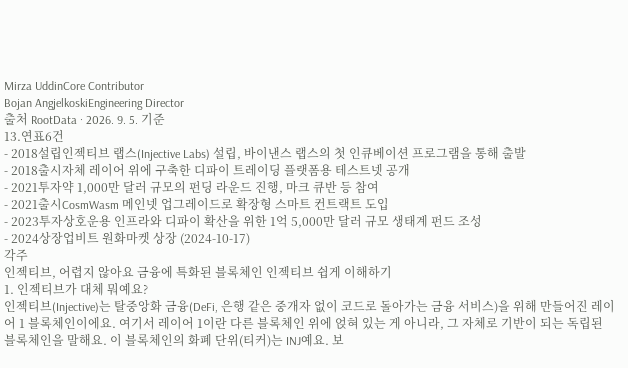Mirza UddinCore Contributor
Bojan AngjelkoskiEngineering Director
출처 RootData · 2026. 9. 5. 기준
13.연표6건
- 2018설립인젝티브 랩스(Injective Labs) 설립, 바이낸스 랩스의 첫 인큐베이션 프로그램을 통해 출발
- 2018출시자체 레이어 위에 구축한 디파이 트레이딩 플랫폼용 테스트넷 공개
- 2021투자약 1,000만 달러 규모의 펀딩 라운드 진행, 마크 큐반 등 참여
- 2021출시CosmWasm 메인넷 업그레이드로 확장형 스마트 컨트랙트 도입
- 2023투자상호운용 인프라와 디파이 확산을 위한 1억 5,000만 달러 규모 생태계 펀드 조성
- 2024상장업비트 원화마켓 상장 (2024-10-17)
각주
인젝티브, 어렵지 않아요 금융에 특화된 블록체인 인젝티브 쉽게 이해하기
1. 인젝티브가 대체 뭐예요?
인젝티브(Injective)는 탈중앙화 금융(DeFi, 은행 같은 중개자 없이 코드로 돌아가는 금융 서비스)을 위해 만들어진 레이어 1 블록체인이에요. 여기서 레이어 1이란 다른 블록체인 위에 얹혀 있는 게 아니라, 그 자체로 기반이 되는 독립된 블록체인을 말해요. 이 블록체인의 화폐 단위(티커)는 INJ예요. 보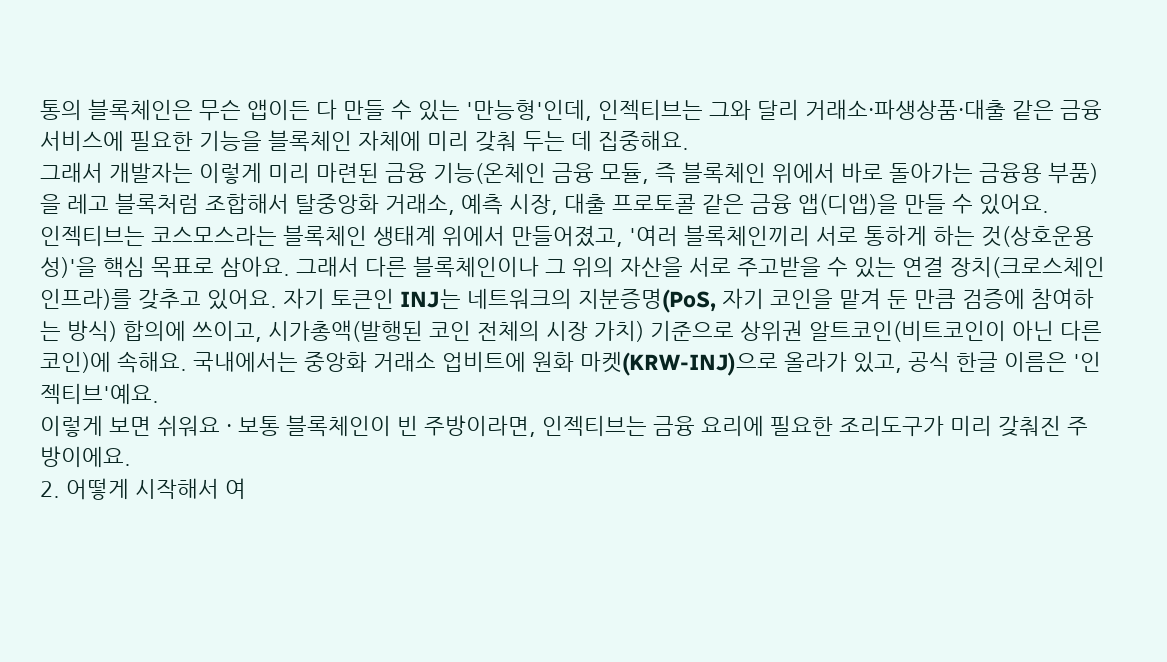통의 블록체인은 무슨 앱이든 다 만들 수 있는 '만능형'인데, 인젝티브는 그와 달리 거래소·파생상품·대출 같은 금융 서비스에 필요한 기능을 블록체인 자체에 미리 갖춰 두는 데 집중해요.
그래서 개발자는 이렇게 미리 마련된 금융 기능(온체인 금융 모듈, 즉 블록체인 위에서 바로 돌아가는 금융용 부품)을 레고 블록처럼 조합해서 탈중앙화 거래소, 예측 시장, 대출 프로토콜 같은 금융 앱(디앱)을 만들 수 있어요.
인젝티브는 코스모스라는 블록체인 생태계 위에서 만들어졌고, '여러 블록체인끼리 서로 통하게 하는 것(상호운용성)'을 핵심 목표로 삼아요. 그래서 다른 블록체인이나 그 위의 자산을 서로 주고받을 수 있는 연결 장치(크로스체인 인프라)를 갖추고 있어요. 자기 토큰인 INJ는 네트워크의 지분증명(PoS, 자기 코인을 맡겨 둔 만큼 검증에 참여하는 방식) 합의에 쓰이고, 시가총액(발행된 코인 전체의 시장 가치) 기준으로 상위권 알트코인(비트코인이 아닌 다른 코인)에 속해요. 국내에서는 중앙화 거래소 업비트에 원화 마켓(KRW-INJ)으로 올라가 있고, 공식 한글 이름은 '인젝티브'예요.
이렇게 보면 쉬워요 · 보통 블록체인이 빈 주방이라면, 인젝티브는 금융 요리에 필요한 조리도구가 미리 갖춰진 주방이에요.
2. 어떻게 시작해서 여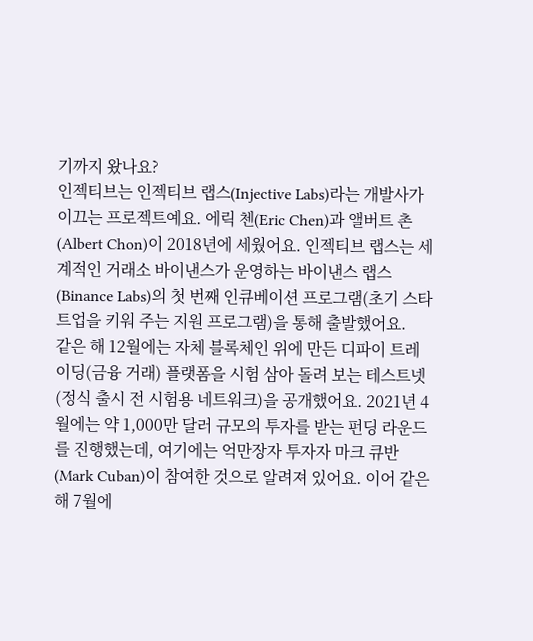기까지 왔나요?
인젝티브는 인젝티브 랩스(Injective Labs)라는 개발사가 이끄는 프로젝트예요. 에릭 첸(Eric Chen)과 앨버트 촌(Albert Chon)이 2018년에 세웠어요. 인젝티브 랩스는 세계적인 거래소 바이낸스가 운영하는 바이낸스 랩스(Binance Labs)의 첫 번째 인큐베이션 프로그램(초기 스타트업을 키워 주는 지원 프로그램)을 통해 출발했어요.
같은 해 12월에는 자체 블록체인 위에 만든 디파이 트레이딩(금융 거래) 플랫폼을 시험 삼아 돌려 보는 테스트넷(정식 출시 전 시험용 네트워크)을 공개했어요. 2021년 4월에는 약 1,000만 달러 규모의 투자를 받는 펀딩 라운드를 진행했는데, 여기에는 억만장자 투자자 마크 큐반(Mark Cuban)이 참여한 것으로 알려져 있어요. 이어 같은 해 7월에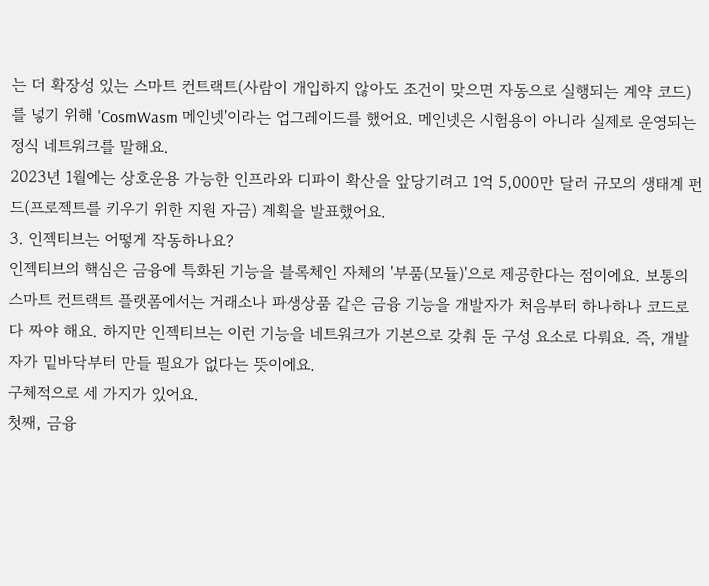는 더 확장성 있는 스마트 컨트랙트(사람이 개입하지 않아도 조건이 맞으면 자동으로 실행되는 계약 코드)를 넣기 위해 'CosmWasm 메인넷'이라는 업그레이드를 했어요. 메인넷은 시험용이 아니라 실제로 운영되는 정식 네트워크를 말해요.
2023년 1월에는 상호운용 가능한 인프라와 디파이 확산을 앞당기려고 1억 5,000만 달러 규모의 생태계 펀드(프로젝트를 키우기 위한 지원 자금) 계획을 발표했어요.
3. 인젝티브는 어떻게 작동하나요?
인젝티브의 핵심은 금융에 특화된 기능을 블록체인 자체의 '부품(모듈)'으로 제공한다는 점이에요. 보통의 스마트 컨트랙트 플랫폼에서는 거래소나 파생상품 같은 금융 기능을 개발자가 처음부터 하나하나 코드로 다 짜야 해요. 하지만 인젝티브는 이런 기능을 네트워크가 기본으로 갖춰 둔 구성 요소로 다뤄요. 즉, 개발자가 밑바닥부터 만들 필요가 없다는 뜻이에요.
구체적으로 세 가지가 있어요.
첫째, 금융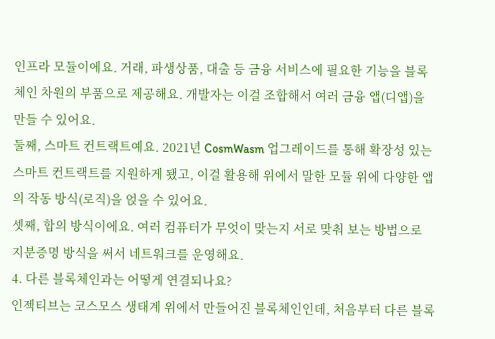인프라 모듈이에요. 거래, 파생상품, 대출 등 금융 서비스에 필요한 기능을 블록체인 차원의 부품으로 제공해요. 개발자는 이걸 조합해서 여러 금융 앱(디앱)을 만들 수 있어요.
둘째, 스마트 컨트랙트예요. 2021년 CosmWasm 업그레이드를 통해 확장성 있는 스마트 컨트랙트를 지원하게 됐고, 이걸 활용해 위에서 말한 모듈 위에 다양한 앱의 작동 방식(로직)을 얹을 수 있어요.
셋째, 합의 방식이에요. 여러 컴퓨터가 무엇이 맞는지 서로 맞춰 보는 방법으로 지분증명 방식을 써서 네트워크를 운영해요.
4. 다른 블록체인과는 어떻게 연결되나요?
인젝티브는 코스모스 생태계 위에서 만들어진 블록체인인데, 처음부터 다른 블록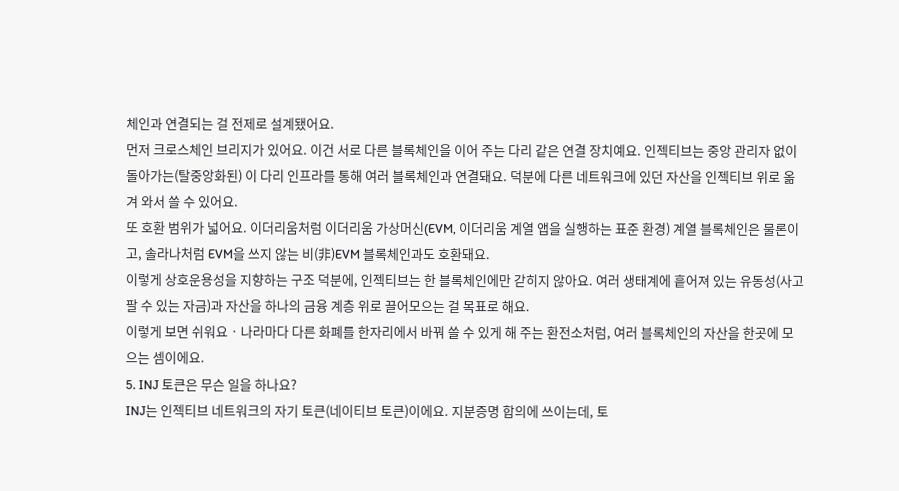체인과 연결되는 걸 전제로 설계됐어요.
먼저 크로스체인 브리지가 있어요. 이건 서로 다른 블록체인을 이어 주는 다리 같은 연결 장치예요. 인젝티브는 중앙 관리자 없이 돌아가는(탈중앙화된) 이 다리 인프라를 통해 여러 블록체인과 연결돼요. 덕분에 다른 네트워크에 있던 자산을 인젝티브 위로 옮겨 와서 쓸 수 있어요.
또 호환 범위가 넓어요. 이더리움처럼 이더리움 가상머신(EVM, 이더리움 계열 앱을 실행하는 표준 환경) 계열 블록체인은 물론이고, 솔라나처럼 EVM을 쓰지 않는 비(非)EVM 블록체인과도 호환돼요.
이렇게 상호운용성을 지향하는 구조 덕분에, 인젝티브는 한 블록체인에만 갇히지 않아요. 여러 생태계에 흩어져 있는 유동성(사고팔 수 있는 자금)과 자산을 하나의 금융 계층 위로 끌어모으는 걸 목표로 해요.
이렇게 보면 쉬워요 · 나라마다 다른 화폐를 한자리에서 바꿔 쓸 수 있게 해 주는 환전소처럼, 여러 블록체인의 자산을 한곳에 모으는 셈이에요.
5. INJ 토큰은 무슨 일을 하나요?
INJ는 인젝티브 네트워크의 자기 토큰(네이티브 토큰)이에요. 지분증명 합의에 쓰이는데, 토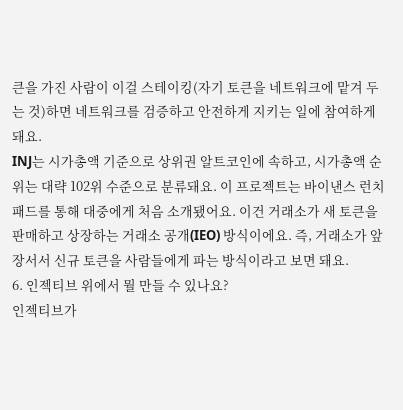큰을 가진 사람이 이걸 스테이킹(자기 토큰을 네트워크에 맡겨 두는 것)하면 네트워크를 검증하고 안전하게 지키는 일에 참여하게 돼요.
INJ는 시가총액 기준으로 상위권 알트코인에 속하고, 시가총액 순위는 대략 102위 수준으로 분류돼요. 이 프로젝트는 바이낸스 런치패드를 통해 대중에게 처음 소개됐어요. 이건 거래소가 새 토큰을 판매하고 상장하는 거래소 공개(IEO) 방식이에요. 즉, 거래소가 앞장서서 신규 토큰을 사람들에게 파는 방식이라고 보면 돼요.
6. 인젝티브 위에서 뭘 만들 수 있나요?
인젝티브가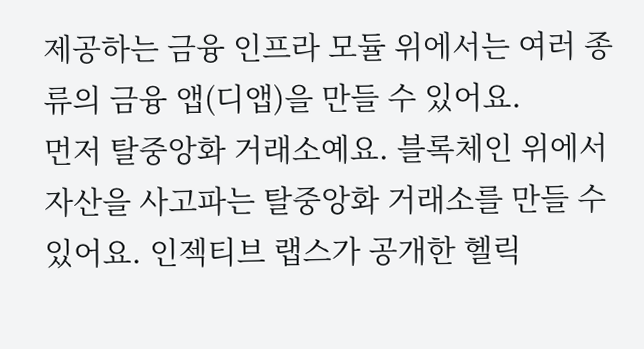제공하는 금융 인프라 모듈 위에서는 여러 종류의 금융 앱(디앱)을 만들 수 있어요.
먼저 탈중앙화 거래소예요. 블록체인 위에서 자산을 사고파는 탈중앙화 거래소를 만들 수 있어요. 인젝티브 랩스가 공개한 헬릭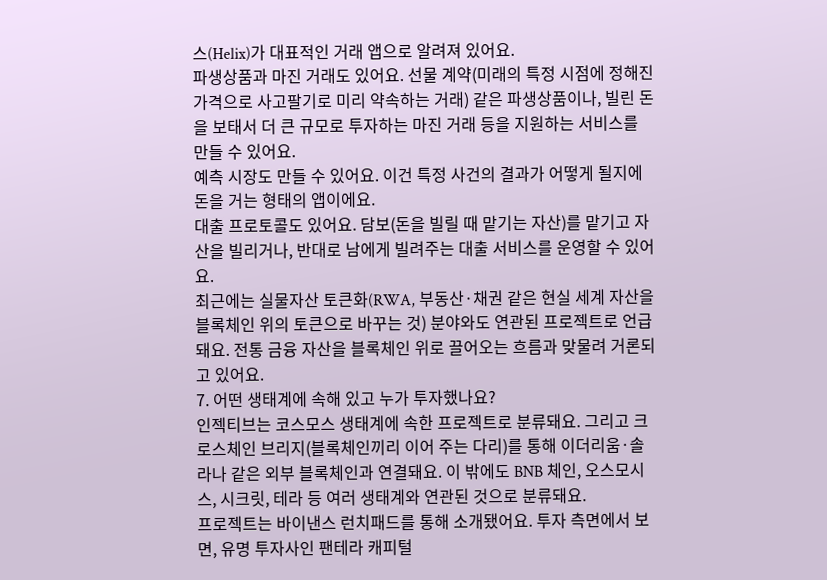스(Helix)가 대표적인 거래 앱으로 알려져 있어요.
파생상품과 마진 거래도 있어요. 선물 계약(미래의 특정 시점에 정해진 가격으로 사고팔기로 미리 약속하는 거래) 같은 파생상품이나, 빌린 돈을 보태서 더 큰 규모로 투자하는 마진 거래 등을 지원하는 서비스를 만들 수 있어요.
예측 시장도 만들 수 있어요. 이건 특정 사건의 결과가 어떻게 될지에 돈을 거는 형태의 앱이에요.
대출 프로토콜도 있어요. 담보(돈을 빌릴 때 맡기는 자산)를 맡기고 자산을 빌리거나, 반대로 남에게 빌려주는 대출 서비스를 운영할 수 있어요.
최근에는 실물자산 토큰화(RWA, 부동산·채권 같은 현실 세계 자산을 블록체인 위의 토큰으로 바꾸는 것) 분야와도 연관된 프로젝트로 언급돼요. 전통 금융 자산을 블록체인 위로 끌어오는 흐름과 맞물려 거론되고 있어요.
7. 어떤 생태계에 속해 있고 누가 투자했나요?
인젝티브는 코스모스 생태계에 속한 프로젝트로 분류돼요. 그리고 크로스체인 브리지(블록체인끼리 이어 주는 다리)를 통해 이더리움·솔라나 같은 외부 블록체인과 연결돼요. 이 밖에도 BNB 체인, 오스모시스, 시크릿, 테라 등 여러 생태계와 연관된 것으로 분류돼요.
프로젝트는 바이낸스 런치패드를 통해 소개됐어요. 투자 측면에서 보면, 유명 투자사인 팬테라 캐피털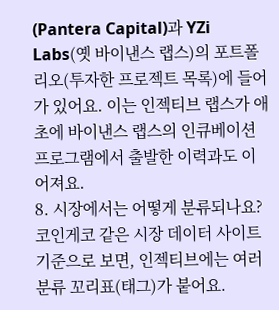(Pantera Capital)과 YZi Labs(옛 바이낸스 랩스)의 포트폴리오(투자한 프로젝트 목록)에 들어가 있어요. 이는 인젝티브 랩스가 애초에 바이낸스 랩스의 인큐베이션 프로그램에서 출발한 이력과도 이어져요.
8. 시장에서는 어떻게 분류되나요?
코인게코 같은 시장 데이터 사이트 기준으로 보면, 인젝티브에는 여러 분류 꼬리표(태그)가 붙어요.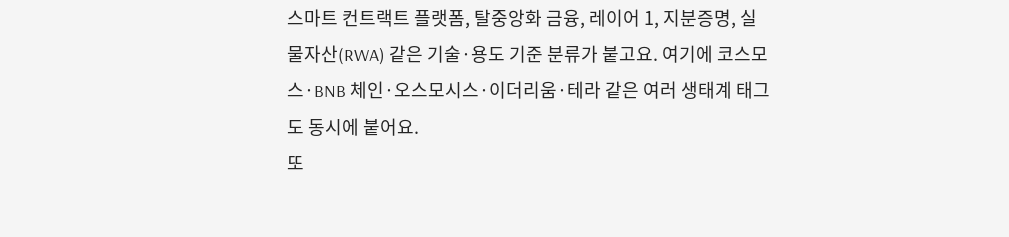스마트 컨트랙트 플랫폼, 탈중앙화 금융, 레이어 1, 지분증명, 실물자산(RWA) 같은 기술·용도 기준 분류가 붙고요. 여기에 코스모스·BNB 체인·오스모시스·이더리움·테라 같은 여러 생태계 태그도 동시에 붙어요.
또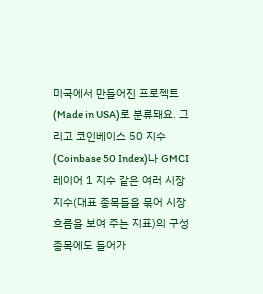미국에서 만들어진 프로젝트(Made in USA)로 분류돼요. 그리고 코인베이스 50 지수(Coinbase 50 Index)나 GMCI 레이어 1 지수 같은 여러 시장 지수(대표 종목들을 묶어 시장 흐름을 보여 주는 지표)의 구성 종목에도 들어가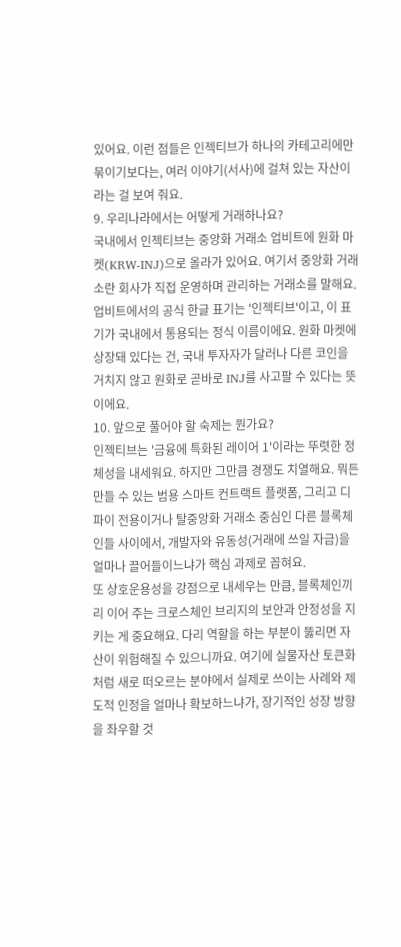있어요. 이런 점들은 인젝티브가 하나의 카테고리에만 묶이기보다는, 여러 이야기(서사)에 걸쳐 있는 자산이라는 걸 보여 줘요.
9. 우리나라에서는 어떻게 거래하나요?
국내에서 인젝티브는 중앙화 거래소 업비트에 원화 마켓(KRW-INJ)으로 올라가 있어요. 여기서 중앙화 거래소란 회사가 직접 운영하며 관리하는 거래소를 말해요.
업비트에서의 공식 한글 표기는 '인젝티브'이고, 이 표기가 국내에서 통용되는 정식 이름이에요. 원화 마켓에 상장돼 있다는 건, 국내 투자자가 달러나 다른 코인을 거치지 않고 원화로 곧바로 INJ를 사고팔 수 있다는 뜻이에요.
10. 앞으로 풀어야 할 숙제는 뭔가요?
인젝티브는 '금융에 특화된 레이어 1'이라는 뚜렷한 정체성을 내세워요. 하지만 그만큼 경쟁도 치열해요. 뭐든 만들 수 있는 범용 스마트 컨트랙트 플랫폼, 그리고 디파이 전용이거나 탈중앙화 거래소 중심인 다른 블록체인들 사이에서, 개발자와 유동성(거래에 쓰일 자금)을 얼마나 끌어들이느냐가 핵심 과제로 꼽혀요.
또 상호운용성을 강점으로 내세우는 만큼, 블록체인끼리 이어 주는 크로스체인 브리지의 보안과 안정성을 지키는 게 중요해요. 다리 역할을 하는 부분이 뚫리면 자산이 위험해질 수 있으니까요. 여기에 실물자산 토큰화처럼 새로 떠오르는 분야에서 실제로 쓰이는 사례와 제도적 인정을 얼마나 확보하느냐가, 장기적인 성장 방향을 좌우할 것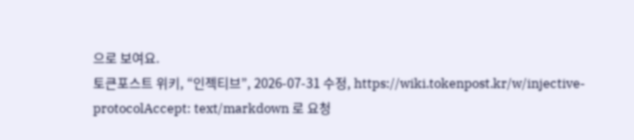으로 보여요.
토큰포스트 위키, “인젝티브”, 2026-07-31 수정, https://wiki.tokenpost.kr/w/injective-protocolAccept: text/markdown 로 요청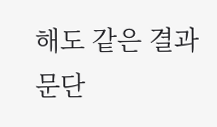해도 같은 결과문단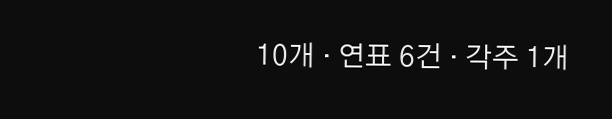10개 · 연표 6건 · 각주 1개